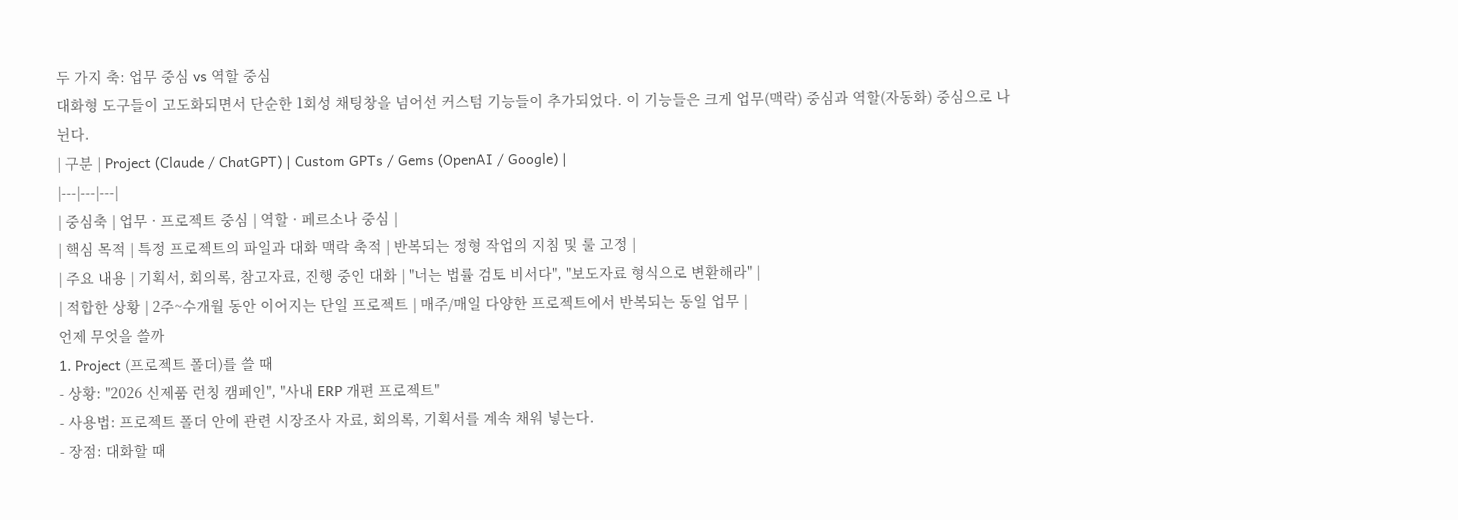두 가지 축: 업무 중심 vs 역할 중심
대화형 도구들이 고도화되면서 단순한 1회성 채팅창을 넘어선 커스텀 기능들이 추가되었다. 이 기능들은 크게 업무(맥락) 중심과 역할(자동화) 중심으로 나뉜다.
| 구분 | Project (Claude / ChatGPT) | Custom GPTs / Gems (OpenAI / Google) |
|---|---|---|
| 중심축 | 업무 · 프로젝트 중심 | 역할 · 페르소나 중심 |
| 핵심 목적 | 특정 프로젝트의 파일과 대화 맥락 축적 | 반복되는 정형 작업의 지침 및 룰 고정 |
| 주요 내용 | 기획서, 회의록, 참고자료, 진행 중인 대화 | "너는 법률 검토 비서다", "보도자료 형식으로 변환해라" |
| 적합한 상황 | 2주~수개월 동안 이어지는 단일 프로젝트 | 매주/매일 다양한 프로젝트에서 반복되는 동일 업무 |
언제 무엇을 쓸까
1. Project (프로젝트 폴더)를 쓸 때
- 상황: "2026 신제품 런칭 캠페인", "사내 ERP 개편 프로젝트"
- 사용법: 프로젝트 폴더 안에 관련 시장조사 자료, 회의록, 기획서를 계속 채워 넣는다.
- 장점: 대화할 때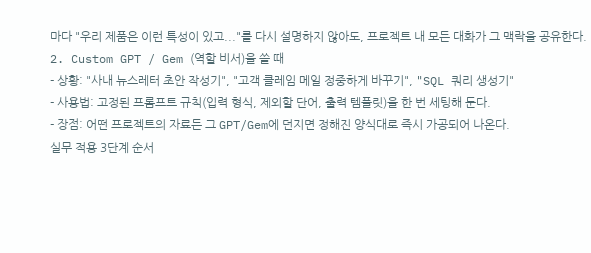마다 "우리 제품은 이런 특성이 있고..."를 다시 설명하지 않아도, 프로젝트 내 모든 대화가 그 맥락을 공유한다.
2. Custom GPT / Gem (역할 비서)을 쓸 때
- 상황: "사내 뉴스레터 초안 작성기", "고객 클레임 메일 정중하게 바꾸기", "SQL 쿼리 생성기"
- 사용법: 고정된 프롬프트 규칙(입력 형식, 제외할 단어, 출력 템플릿)을 한 번 세팅해 둔다.
- 장점: 어떤 프로젝트의 자료든 그 GPT/Gem에 던지면 정해진 양식대로 즉시 가공되어 나온다.
실무 적용 3단계 순서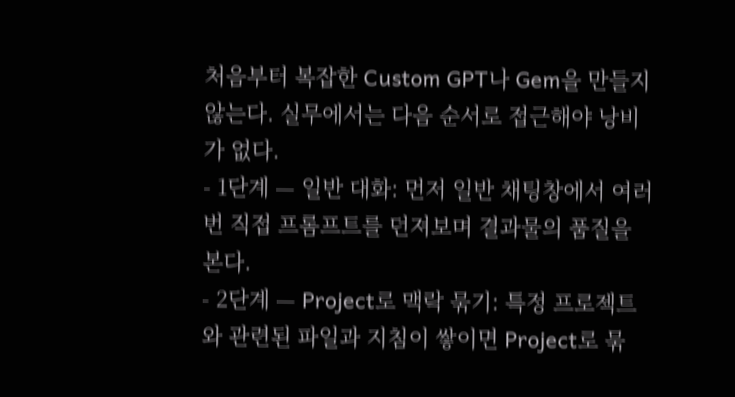처음부터 복잡한 Custom GPT나 Gem을 만들지 않는다. 실무에서는 다음 순서로 접근해야 낭비가 없다.
- 1단계 — 일반 대화: 먼저 일반 채팅창에서 여러 번 직접 프롬프트를 던져보며 결과물의 품질을 본다.
- 2단계 — Project로 맥락 묶기: 특정 프로젝트와 관련된 파일과 지침이 쌓이면 Project로 묶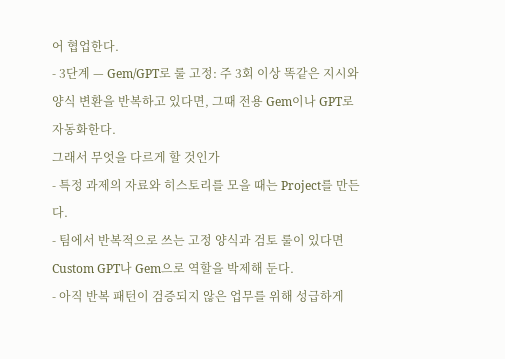어 협업한다.
- 3단계 — Gem/GPT로 룰 고정: 주 3회 이상 똑같은 지시와 양식 변환을 반복하고 있다면, 그때 전용 Gem이나 GPT로 자동화한다.
그래서 무엇을 다르게 할 것인가
- 특정 과제의 자료와 히스토리를 모을 때는 Project를 만든다.
- 팀에서 반복적으로 쓰는 고정 양식과 검토 룰이 있다면 Custom GPT나 Gem으로 역할을 박제해 둔다.
- 아직 반복 패턴이 검증되지 않은 업무를 위해 성급하게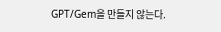GPT/Gem을 만들지 않는다.